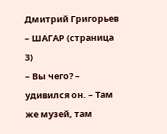Дмитрий Григорьев – ШАГАР (страница 3)
– Вы чего? – удивился он. – Там же музей, там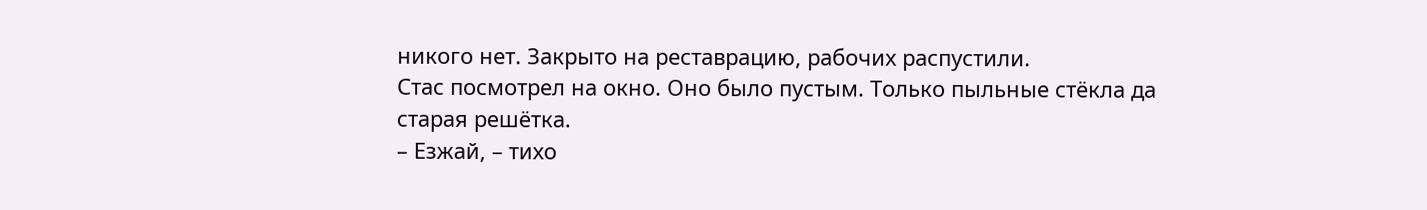никого нет. Закрыто на реставрацию, рабочих распустили.
Стас посмотрел на окно. Оно было пустым. Только пыльные стёкла да старая решётка.
– Езжай, – тихо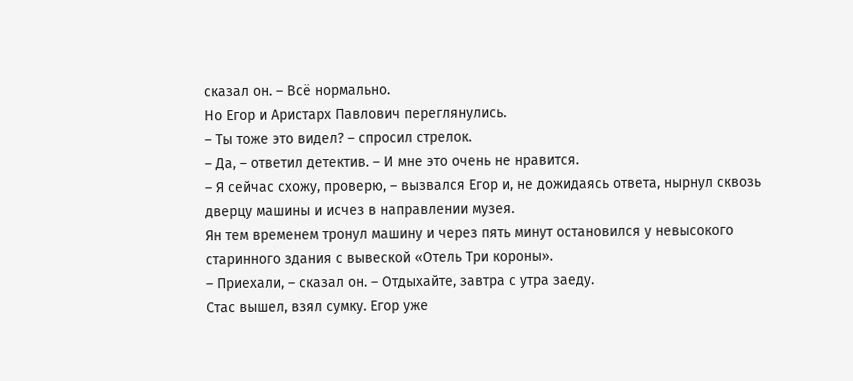сказал он. – Всё нормально.
Но Егор и Аристарх Павлович переглянулись.
– Ты тоже это видел? – спросил стрелок.
– Да, – ответил детектив. – И мне это очень не нравится.
– Я сейчас схожу, проверю, – вызвался Егор и, не дожидаясь ответа, нырнул сквозь дверцу машины и исчез в направлении музея.
Ян тем временем тронул машину и через пять минут остановился у невысокого старинного здания с вывеской «Отель Три короны».
– Приехали, – сказал он. – Отдыхайте, завтра с утра заеду.
Стас вышел, взял сумку. Егор уже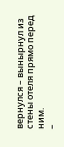вернулся – вынырнул из стены отеля прямо перед ним.
–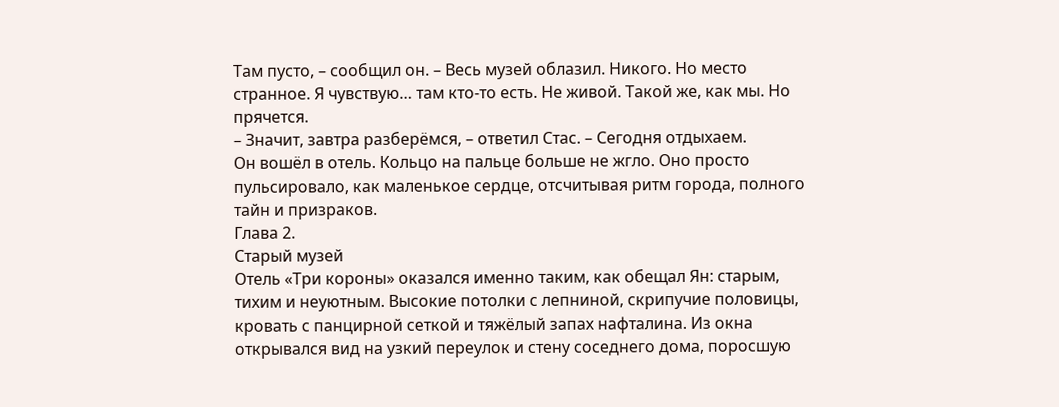Там пусто, – сообщил он. – Весь музей облазил. Никого. Но место странное. Я чувствую… там кто-то есть. Не живой. Такой же, как мы. Но прячется.
– Значит, завтра разберёмся, – ответил Стас. – Сегодня отдыхаем.
Он вошёл в отель. Кольцо на пальце больше не жгло. Оно просто пульсировало, как маленькое сердце, отсчитывая ритм города, полного тайн и призраков.
Глава 2.
Старый музей
Отель «Три короны» оказался именно таким, как обещал Ян: старым, тихим и неуютным. Высокие потолки с лепниной, скрипучие половицы, кровать с панцирной сеткой и тяжёлый запах нафталина. Из окна открывался вид на узкий переулок и стену соседнего дома, поросшую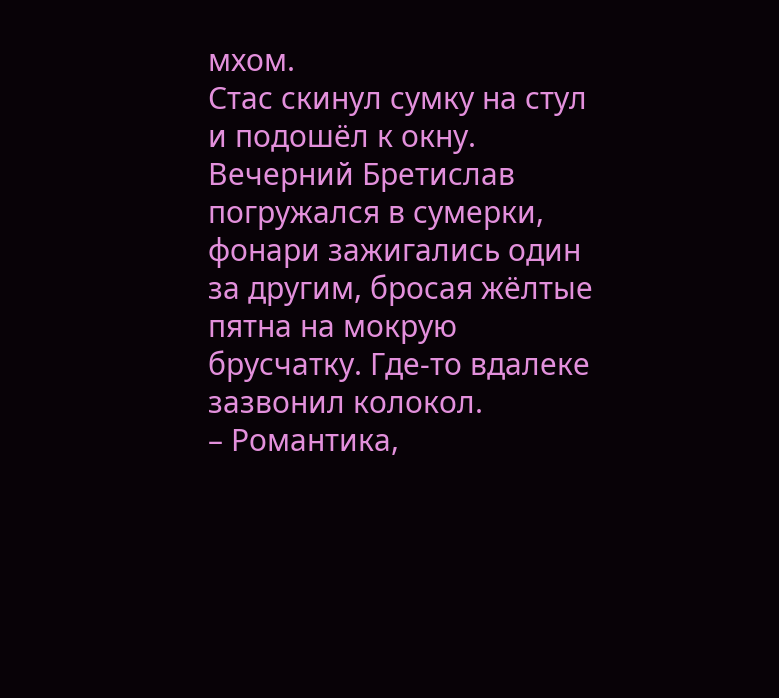мхом.
Стас скинул сумку на стул и подошёл к окну. Вечерний Бретислав погружался в сумерки, фонари зажигались один за другим, бросая жёлтые пятна на мокрую брусчатку. Где-то вдалеке зазвонил колокол.
– Романтика,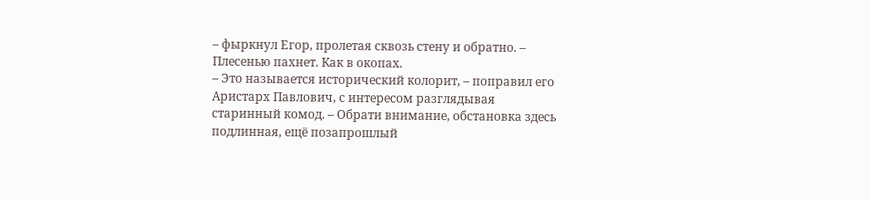– фыркнул Егор, пролетая сквозь стену и обратно. – Плесенью пахнет. Как в окопах.
– Это называется исторический колорит, – поправил его Аристарх Павлович, с интересом разглядывая старинный комод. – Обрати внимание, обстановка здесь подлинная, ещё позапрошлый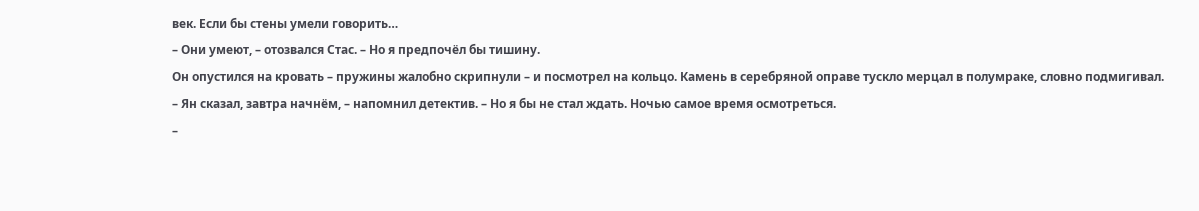век. Если бы стены умели говорить…
– Они умеют, – отозвался Стас. – Но я предпочёл бы тишину.
Он опустился на кровать – пружины жалобно скрипнули – и посмотрел на кольцо. Камень в серебряной оправе тускло мерцал в полумраке, словно подмигивал.
– Ян сказал, завтра начнём, – напомнил детектив. – Но я бы не стал ждать. Ночью самое время осмотреться.
–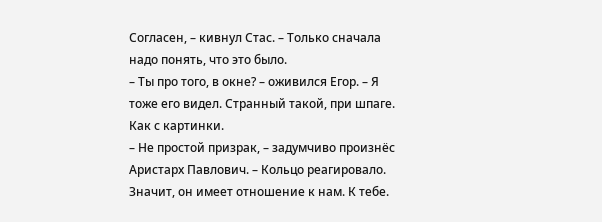Согласен, – кивнул Стас. – Только сначала надо понять, что это было.
– Ты про того, в окне? – оживился Егор. – Я тоже его видел. Странный такой, при шпаге. Как с картинки.
– Не простой призрак, – задумчиво произнёс Аристарх Павлович. – Кольцо реагировало. Значит, он имеет отношение к нам. К тебе.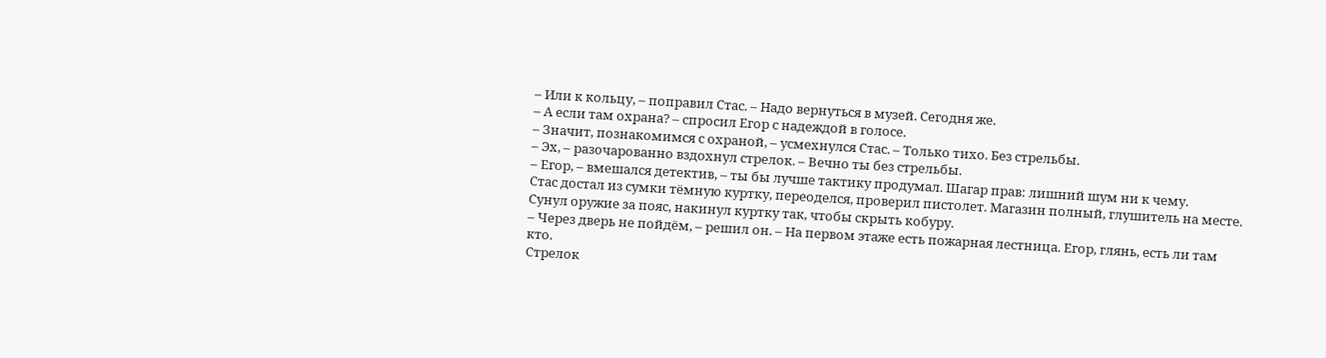– Или к кольцу, – поправил Стас. – Надо вернуться в музей. Сегодня же.
– А если там охрана? – спросил Егор с надеждой в голосе.
– Значит, познакомимся с охраной, – усмехнулся Стас. – Только тихо. Без стрельбы.
– Эх, – разочарованно вздохнул стрелок. – Вечно ты без стрельбы.
– Егор, – вмешался детектив, – ты бы лучше тактику продумал. Шагар прав: лишний шум ни к чему.
Стас достал из сумки тёмную куртку, переоделся, проверил пистолет. Магазин полный, глушитель на месте. Сунул оружие за пояс, накинул куртку так, чтобы скрыть кобуру.
– Через дверь не пойдём, – решил он. – На первом этаже есть пожарная лестница. Егор, глянь, есть ли там кто.
Стрелок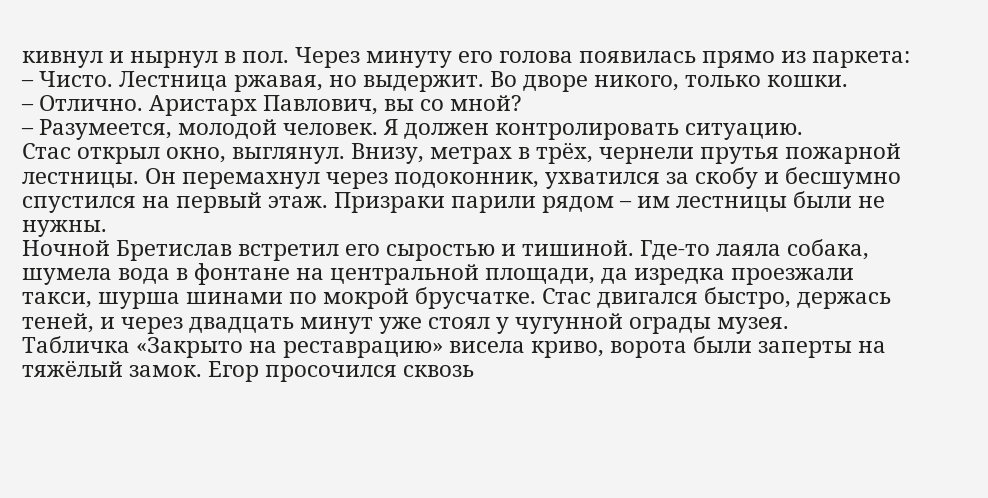кивнул и нырнул в пол. Через минуту его голова появилась прямо из паркета:
– Чисто. Лестница ржавая, но выдержит. Во дворе никого, только кошки.
– Отлично. Аристарх Павлович, вы со мной?
– Разумеется, молодой человек. Я должен контролировать ситуацию.
Стас открыл окно, выглянул. Внизу, метрах в трёх, чернели прутья пожарной лестницы. Он перемахнул через подоконник, ухватился за скобу и бесшумно спустился на первый этаж. Призраки парили рядом – им лестницы были не нужны.
Ночной Бретислав встретил его сыростью и тишиной. Где-то лаяла собака, шумела вода в фонтане на центральной площади, да изредка проезжали такси, шурша шинами по мокрой брусчатке. Стас двигался быстро, держась теней, и через двадцать минут уже стоял у чугунной ограды музея.
Табличка «Закрыто на реставрацию» висела криво, ворота были заперты на тяжёлый замок. Егор просочился сквозь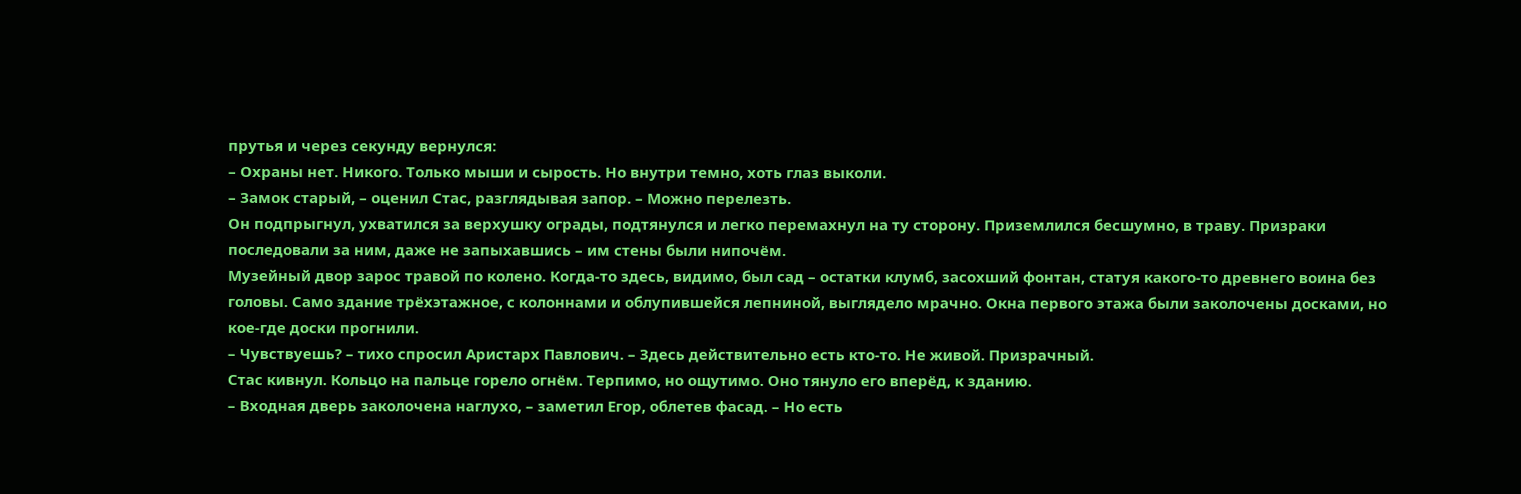прутья и через секунду вернулся:
– Охраны нет. Никого. Только мыши и сырость. Но внутри темно, хоть глаз выколи.
– Замок старый, – оценил Стас, разглядывая запор. – Можно перелезть.
Он подпрыгнул, ухватился за верхушку ограды, подтянулся и легко перемахнул на ту сторону. Приземлился бесшумно, в траву. Призраки последовали за ним, даже не запыхавшись – им стены были нипочём.
Музейный двор зарос травой по колено. Когда-то здесь, видимо, был сад – остатки клумб, засохший фонтан, статуя какого-то древнего воина без головы. Само здание трёхэтажное, с колоннами и облупившейся лепниной, выглядело мрачно. Окна первого этажа были заколочены досками, но кое-где доски прогнили.
– Чувствуешь? – тихо спросил Аристарх Павлович. – Здесь действительно есть кто-то. Не живой. Призрачный.
Стас кивнул. Кольцо на пальце горело огнём. Терпимо, но ощутимо. Оно тянуло его вперёд, к зданию.
– Входная дверь заколочена наглухо, – заметил Егор, облетев фасад. – Но есть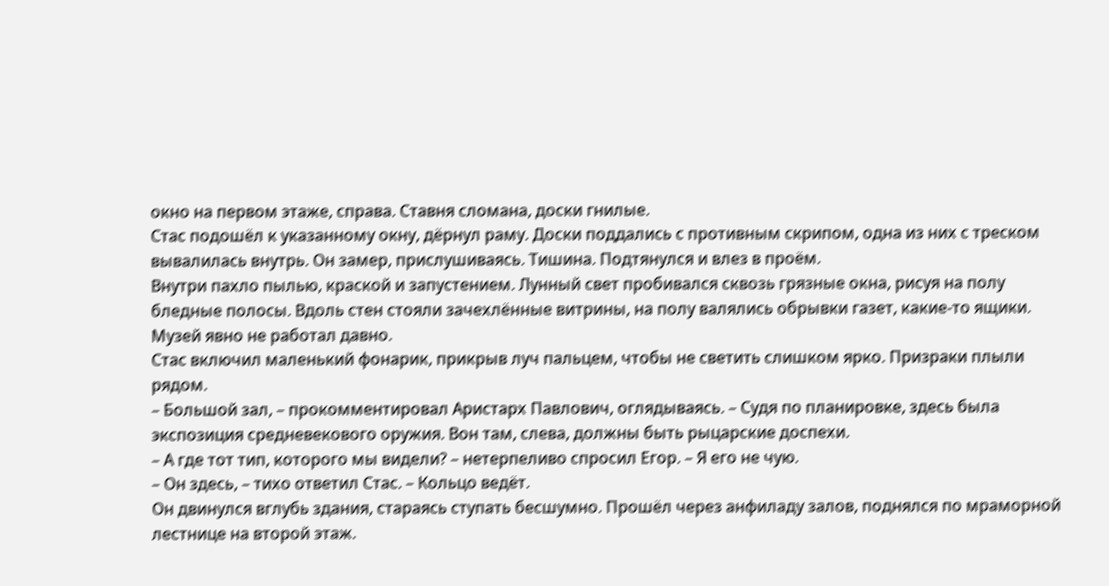окно на первом этаже, справа. Ставня сломана, доски гнилые.
Стас подошёл к указанному окну, дёрнул раму. Доски поддались с противным скрипом, одна из них с треском вывалилась внутрь. Он замер, прислушиваясь. Тишина. Подтянулся и влез в проём.
Внутри пахло пылью, краской и запустением. Лунный свет пробивался сквозь грязные окна, рисуя на полу бледные полосы. Вдоль стен стояли зачехлённые витрины, на полу валялись обрывки газет, какие-то ящики. Музей явно не работал давно.
Стас включил маленький фонарик, прикрыв луч пальцем, чтобы не светить слишком ярко. Призраки плыли рядом.
– Большой зал, – прокомментировал Аристарх Павлович, оглядываясь. – Судя по планировке, здесь была экспозиция средневекового оружия. Вон там, слева, должны быть рыцарские доспехи.
– А где тот тип, которого мы видели? – нетерпеливо спросил Егор. – Я его не чую.
– Он здесь, – тихо ответил Стас. – Кольцо ведёт.
Он двинулся вглубь здания, стараясь ступать бесшумно. Прошёл через анфиладу залов, поднялся по мраморной лестнице на второй этаж.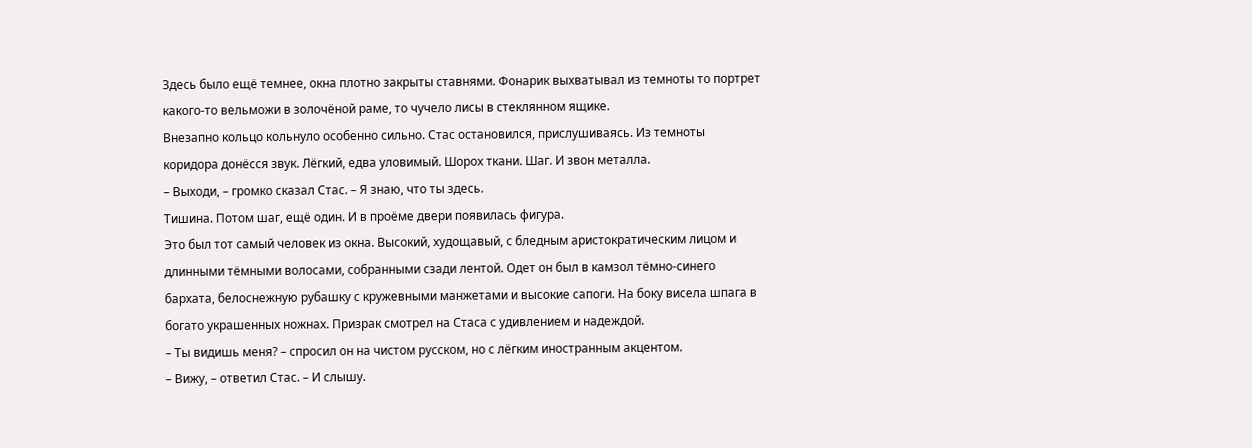Здесь было ещё темнее, окна плотно закрыты ставнями. Фонарик выхватывал из темноты то портрет какого-то вельможи в золочёной раме, то чучело лисы в стеклянном ящике.
Внезапно кольцо кольнуло особенно сильно. Стас остановился, прислушиваясь. Из темноты коридора донёсся звук. Лёгкий, едва уловимый. Шорох ткани. Шаг. И звон металла.
– Выходи, – громко сказал Стас. – Я знаю, что ты здесь.
Тишина. Потом шаг, ещё один. И в проёме двери появилась фигура.
Это был тот самый человек из окна. Высокий, худощавый, с бледным аристократическим лицом и длинными тёмными волосами, собранными сзади лентой. Одет он был в камзол тёмно-синего бархата, белоснежную рубашку с кружевными манжетами и высокие сапоги. На боку висела шпага в богато украшенных ножнах. Призрак смотрел на Стаса с удивлением и надеждой.
– Ты видишь меня? – спросил он на чистом русском, но с лёгким иностранным акцентом.
– Вижу, – ответил Стас. – И слышу.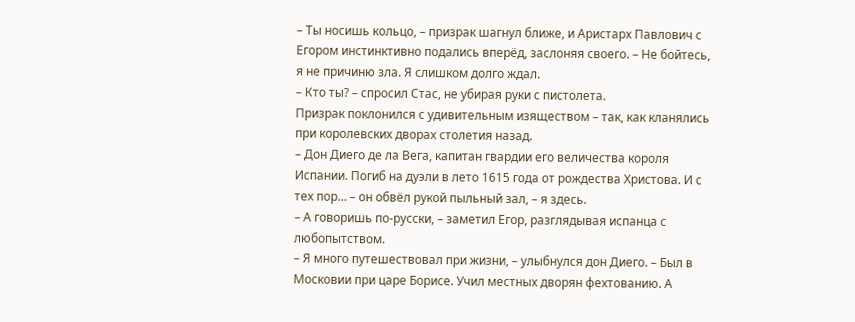– Ты носишь кольцо, – призрак шагнул ближе, и Аристарх Павлович с Егором инстинктивно подались вперёд, заслоняя своего. – Не бойтесь, я не причиню зла. Я слишком долго ждал.
– Кто ты? – спросил Стас, не убирая руки с пистолета.
Призрак поклонился с удивительным изяществом – так, как кланялись при королевских дворах столетия назад.
– Дон Диего де ла Вега, капитан гвардии его величества короля Испании. Погиб на дуэли в лето 1615 года от рождества Христова. И с тех пор… – он обвёл рукой пыльный зал, – я здесь.
– А говоришь по-русски, – заметил Егор, разглядывая испанца с любопытством.
– Я много путешествовал при жизни, – улыбнулся дон Диего. – Был в Московии при царе Борисе. Учил местных дворян фехтованию. А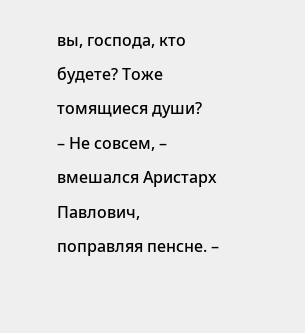вы, господа, кто будете? Тоже томящиеся души?
– Не совсем, – вмешался Аристарх Павлович, поправляя пенсне. –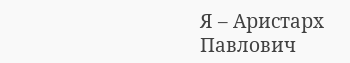Я – Аристарх Павлович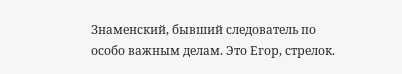Знаменский, бывший следователь по особо важным делам. Это Егор, стрелок.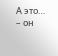А это… – он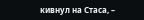кивнул на Стаса, –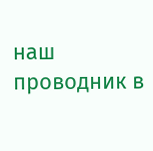наш проводник в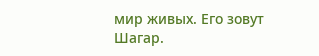мир живых. Его зовут Шагар.